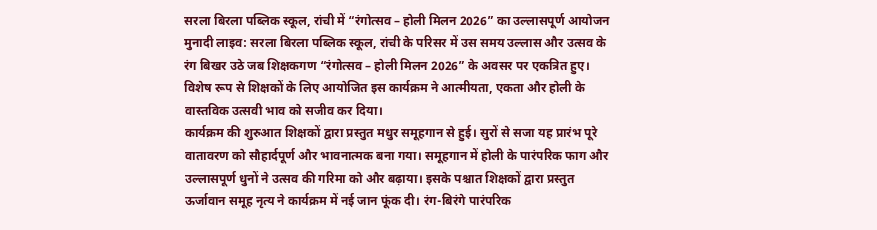सरला बिरला पब्लिक स्कूल, रांची में “रंगोत्सव – होली मिलन 2026” का उल्लासपूर्ण आयोजन
मुनादी लाइव: सरला बिरला पब्लिक स्कूल, रांची के परिसर में उस समय उल्लास और उत्सव के रंग बिखर उठे जब शिक्षकगण “रंगोत्सव – होली मिलन 2026” के अवसर पर एकत्रित हुए। विशेष रूप से शिक्षकों के लिए आयोजित इस कार्यक्रम ने आत्मीयता, एकता और होली के वास्तविक उत्सवी भाव को सजीव कर दिया।
कार्यक्रम की शुरुआत शिक्षकों द्वारा प्रस्तुत मधुर समूहगान से हुई। सुरों से सजा यह प्रारंभ पूरे वातावरण को सौहार्दपूर्ण और भावनात्मक बना गया। समूहगान में होली के पारंपरिक फाग और उल्लासपूर्ण धुनों ने उत्सव की गरिमा को और बढ़ाया। इसके पश्चात शिक्षकों द्वारा प्रस्तुत ऊर्जावान समूह नृत्य ने कार्यक्रम में नई जान फूंक दी। रंग-बिरंगे पारंपरिक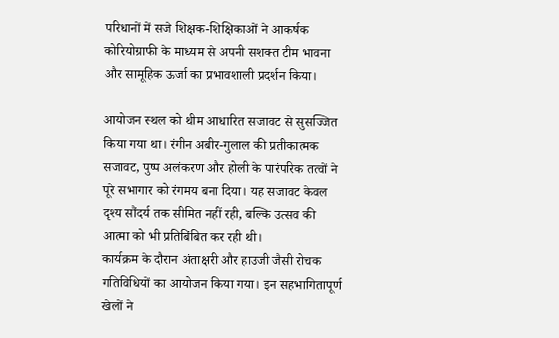परिधानों में सजे शिक्षक-शिक्षिकाओं ने आकर्षक कोरियोग्राफी के माध्यम से अपनी सशक्त टीम भावना और सामूहिक ऊर्जा का प्रभावशाली प्रदर्शन किया।

आयोजन स्थल को थीम आधारित सजावट से सुसज्जित किया गया था। रंगीन अबीर-गुलाल की प्रतीकात्मक सजावट, पुष्प अलंकरण और होली के पारंपरिक तत्वों ने पूरे सभागार को रंगमय बना दिया। यह सजावट केवल दृश्य सौंदर्य तक सीमित नहीं रही, बल्कि उत्सव की आत्मा को भी प्रतिबिंबित कर रही थी।
कार्यक्रम के दौरान अंताक्षरी और हाउजी जैसी रोचक गतिविधियों का आयोजन किया गया। इन सहभागितापूर्ण खेलों ने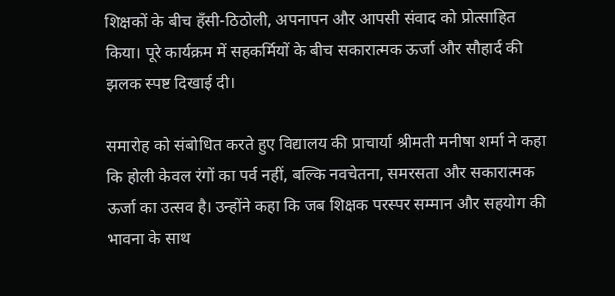शिक्षकों के बीच हँसी-ठिठोली, अपनापन और आपसी संवाद को प्रोत्साहित किया। पूरे कार्यक्रम में सहकर्मियों के बीच सकारात्मक ऊर्जा और सौहार्द की झलक स्पष्ट दिखाई दी।

समारोह को संबोधित करते हुए विद्यालय की प्राचार्या श्रीमती मनीषा शर्मा ने कहा कि होली केवल रंगों का पर्व नहीं, बल्कि नवचेतना, समरसता और सकारात्मक ऊर्जा का उत्सव है। उन्होंने कहा कि जब शिक्षक परस्पर सम्मान और सहयोग की भावना के साथ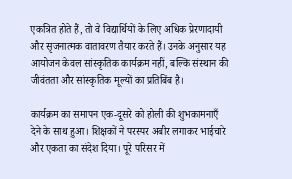एकत्रित होते हैं, तो वे विद्यार्थियों के लिए अधिक प्रेरणादायी और सृजनात्मक वातावरण तैयार करते हैं। उनके अनुसार यह आयोजन केवल सांस्कृतिक कार्यक्रम नहीं, बल्कि संस्थान की जीवंतता और सांस्कृतिक मूल्यों का प्रतिबिंब है।

कार्यक्रम का समापन एक-दूसरे को होली की शुभकामनाएँ देने के साथ हुआ। शिक्षकों ने परस्पर अबीर लगाकर भाईचारे और एकता का संदेश दिया। पूरे परिसर में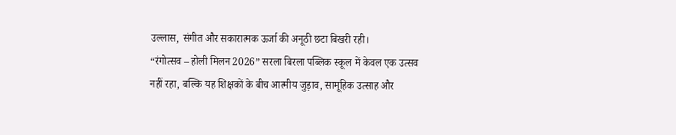उल्लास, संगीत और सकारात्मक ऊर्जा की अनूठी छटा बिखरी रही।
“रंगोत्सव – होली मिलन 2026” सरला बिरला पब्लिक स्कूल में केवल एक उत्सव नहीं रहा, बल्कि यह शिक्षकों के बीच आत्मीय जुड़ाव, सामूहिक उत्साह और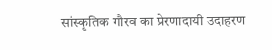सांस्कृतिक गौरव का प्रेरणादायी उदाहरण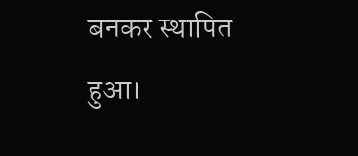बनकर स्थापित हुआ।